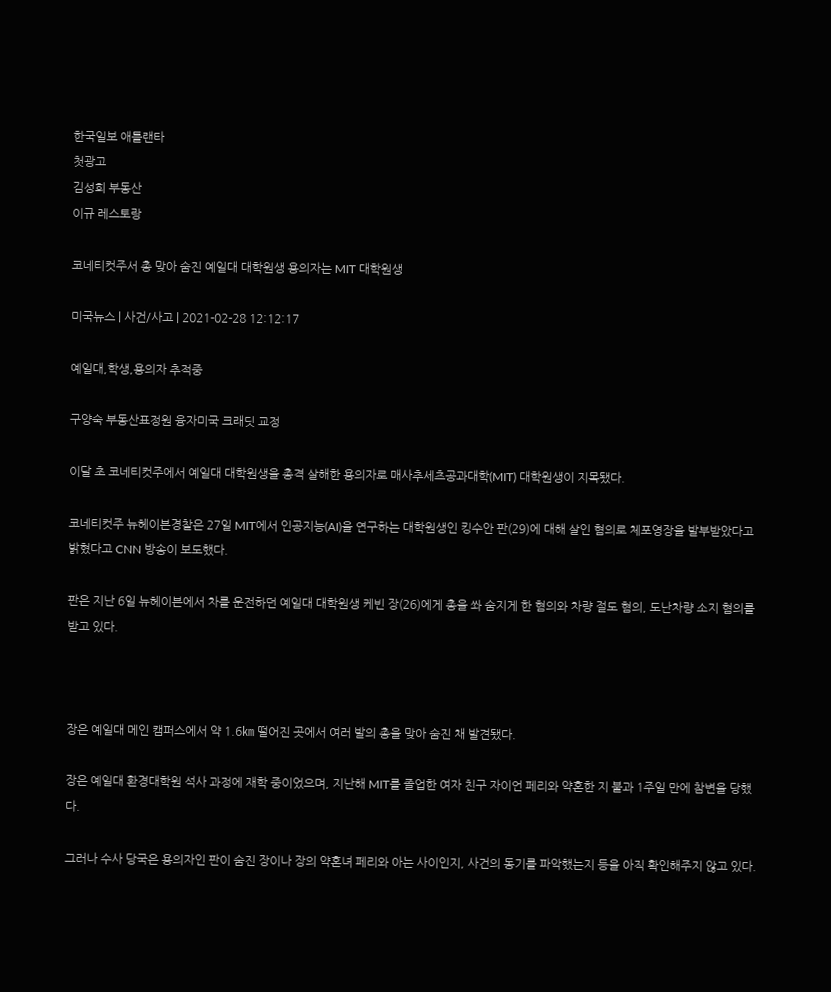한국일보 애틀랜타
첫광고
김성희 부동산
이규 레스토랑

코네티컷주서 총 맞아 숨진 예일대 대학원생 용의자는 MIT 대학원생

미국뉴스 | 사건/사고 | 2021-02-28 12:12:17

예일대,학생,용의자 추적중

구양숙 부동산표정원 융자미국 크래딧 교정

이달 초 코네티컷주에서 예일대 대학원생을 총격 살해한 용의자로 매사추세츠공과대학(MIT) 대학원생이 지목됐다.

코네티컷주 뉴헤이븐경찰은 27일 MIT에서 인공지능(AI)을 연구하는 대학원생인 킹수안 판(29)에 대해 살인 혐의로 체포영장을 발부받았다고 밝혔다고 CNN 방송이 보도했다.

판은 지난 6일 뉴헤이븐에서 차를 운전하던 예일대 대학원생 케빈 장(26)에게 총을 쏴 숨지게 한 혐의와 차량 절도 혐의, 도난차량 소지 혐의를 받고 있다.



장은 예일대 메인 캠퍼스에서 약 1.6㎞ 떨어진 곳에서 여러 발의 총을 맞아 숨진 채 발견됐다.

장은 예일대 환경대학원 석사 과정에 재학 중이었으며, 지난해 MIT를 졸업한 여자 친구 자이언 페리와 약혼한 지 불과 1주일 만에 참변을 당했다.

그러나 수사 당국은 용의자인 판이 숨진 장이나 장의 약혼녀 페리와 아는 사이인지, 사건의 동기를 파악했는지 등을 아직 확인해주지 않고 있다.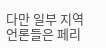다만 일부 지역언론들은 페리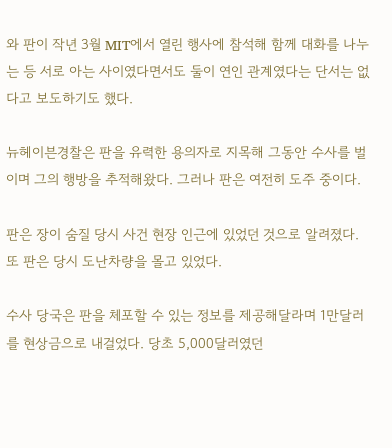와 판이 작년 3월 MIT에서 열린 행사에 참석해 함께 대화를 나누는 등 서로 아는 사이였다면서도 둘이 연인 관계였다는 단서는 없다고 보도하기도 했다.

뉴헤이븐경찰은 판을 유력한 용의자로 지목해 그동안 수사를 벌이며 그의 행방을 추적해왔다. 그러나 판은 여전히 도주 중이다.

판은 장이 숨질 당시 사건 현장 인근에 있었던 것으로 알려졌다. 또 판은 당시 도난차량을 몰고 있었다.

수사 당국은 판을 체포할 수 있는 정보를 제공해달라며 1만달러를 현상금으로 내걸었다. 당초 5,000달러였던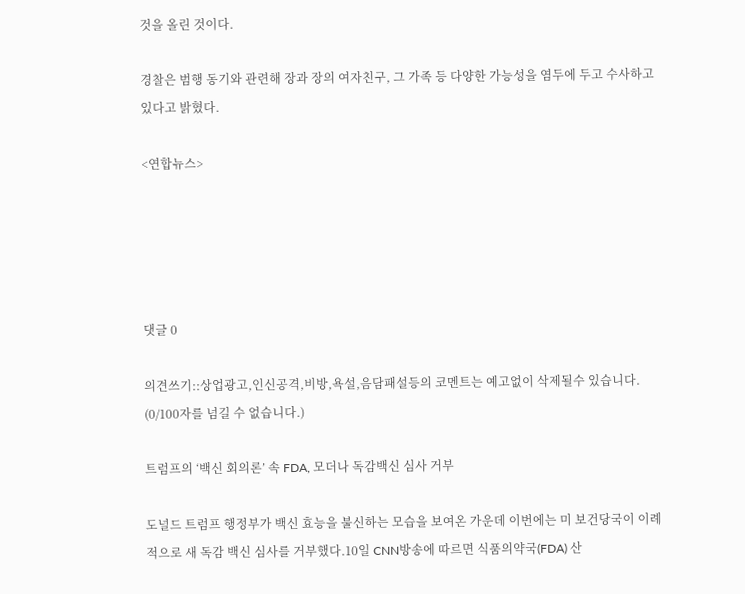것을 올린 것이다.

경찰은 범행 동기와 관련해 장과 장의 여자친구, 그 가족 등 다양한 가능성을 염두에 두고 수사하고 있다고 밝혔다.

<연합뉴스>





댓글 0

의견쓰기::상업광고,인신공격,비방,욕설,음담패설등의 코멘트는 예고없이 삭제될수 있습니다. (0/100자를 넘길 수 없습니다.)

트럼프의 ‘백신 회의론’ 속 FDA, 모더나 독감백신 심사 거부

도널드 트럼프 행정부가 백신 효능을 불신하는 모습을 보여온 가운데 이번에는 미 보건당국이 이례적으로 새 독감 백신 심사를 거부했다.10일 CNN방송에 따르면 식품의약국(FDA) 산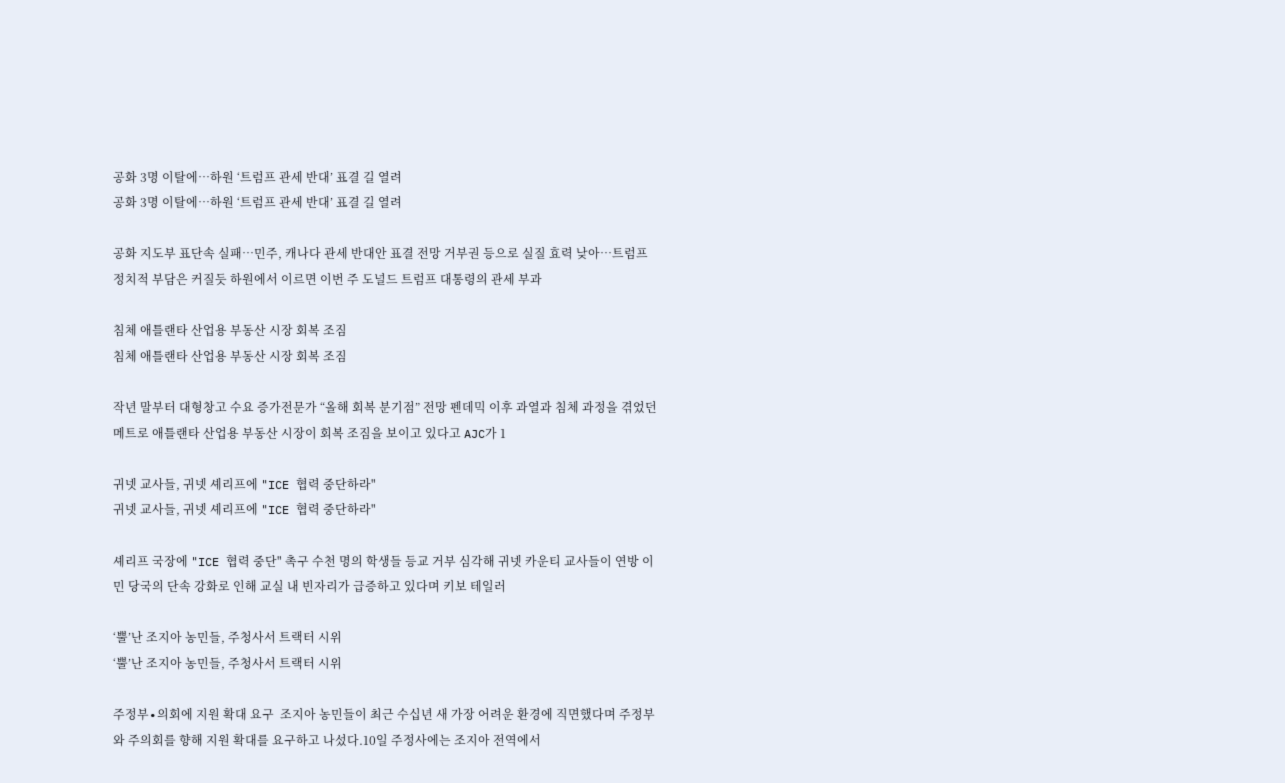공화 3명 이탈에…하원 ‘트럼프 관세 반대’ 표결 길 열려
공화 3명 이탈에…하원 ‘트럼프 관세 반대’ 표결 길 열려

공화 지도부 표단속 실패…민주, 캐나다 관세 반대안 표결 전망 거부권 등으로 실질 효력 낮아…트럼프 정치적 부담은 커질듯 하원에서 이르면 이번 주 도널드 트럼프 대통령의 관세 부과

침체 애틀랜타 산업용 부동산 시장 회복 조짐
침체 애틀랜타 산업용 부동산 시장 회복 조짐

작년 말부터 대형창고 수요 증가전문가 “올해 회복 분기점” 전망 펜데믹 이후 과열과 침체 과정을 겪었던 메트로 애틀랜타 산업용 부동산 시장이 회복 조짐을 보이고 있다고 AJC가 1

귀넷 교사들, 귀넷 셰리프에 "ICE 협력 중단하라"
귀넷 교사들, 귀넷 셰리프에 "ICE 협력 중단하라"

셰리프 국장에 "ICE 협력 중단" 촉구 수천 명의 학생들 등교 거부 심각해 귀넷 카운티 교사들이 연방 이민 당국의 단속 강화로 인해 교실 내 빈자리가 급증하고 있다며 키보 테일러

‘뿔’난 조지아 농민들, 주청사서 트랙터 시위
‘뿔’난 조지아 농민들, 주청사서 트랙터 시위

주정부∙의회에 지원 확대 요구  조지아 농민들이 최근 수십년 새 가장 어려운 환경에 직면했다며 주정부와 주의회를 향해 지원 확대를 요구하고 나섰다.10일 주정사에는 조지아 전역에서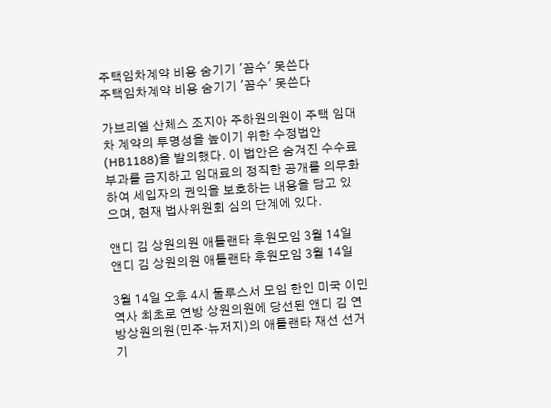주택임차계약 비용 숨기기 '꼼수' 못쓴다
주택임차계약 비용 숨기기 '꼼수' 못쓴다

가브리엘 산체스 조지아 주하원의원이 주택 임대차 계약의 투명성을 높이기 위한 수정법안(HB1188)을 발의했다. 이 법안은 숨겨진 수수료 부과를 금지하고 임대료의 정직한 공개를 의무화하여 세입자의 권익을 보호하는 내용을 담고 있으며, 현재 법사위원회 심의 단계에 있다.

앤디 김 상원의원 애틀랜타 후원모임 3월 14일
앤디 김 상원의원 애틀랜타 후원모임 3월 14일

3월 14일 오후 4시 둘루스서 모임 한인 미국 이민 역사 최초로 연방 상원의원에 당선된 앤디 김 연방상원의원(민주·뉴저지)의 애틀랜타 재선 선거기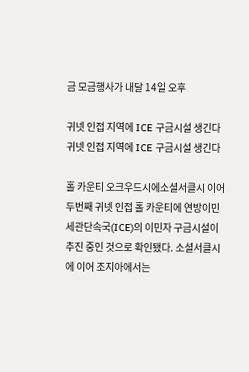금 모금행사가 내달 14일 오후

귀넷 인접 지역에 ICE 구금시설 생긴다
귀넷 인접 지역에 ICE 구금시설 생긴다

홀 카운티 오크우드시에소셜서클시 이어 두번째 귀넷 인접 홀 카운티에 연방이민세관단속국(ICE)의 이민자 구금시설이 추진 중인 것으로 확인됐다. 소셜서클시에 이어 조지아에서는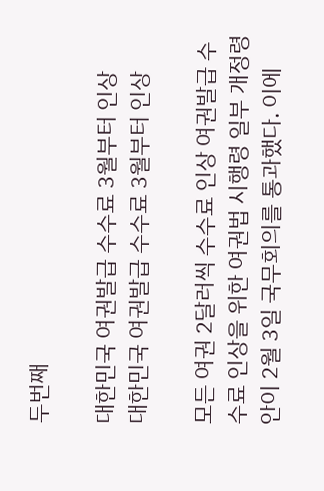두번째

대한민국 여권발급 수수료 3월부터 인상
대한민국 여권발급 수수료 3월부터 인상

모든 여권 2달러씩 수수료 인상 여권발급 수수료 인상을 위한 여권법 시행령 일부 개정령안이 2월 3일 국무회의를 통과했다. 이에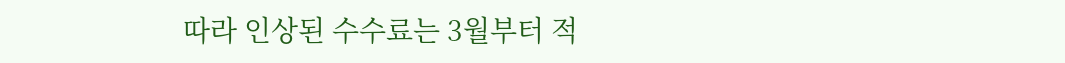따라 인상된 수수료는 3월부터 적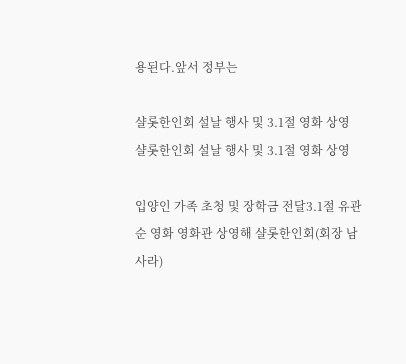용된다.앞서 정부는

샬롯한인회 설날 행사 및 3.1절 영화 상영
샬롯한인회 설날 행사 및 3.1절 영화 상영

입양인 가족 초청 및 장학금 전달3.1절 유관순 영화 영화관 상영해 샬롯한인회(회장 남사라)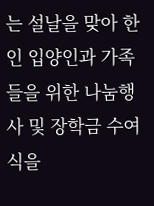는 설날을 맞아 한인 입양인과 가족들을 위한 나눔행사 및 장학금 수여식을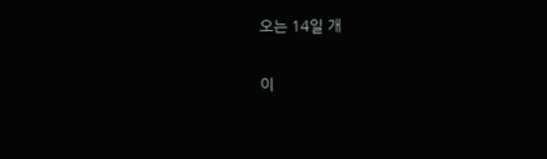오는 14일 개

이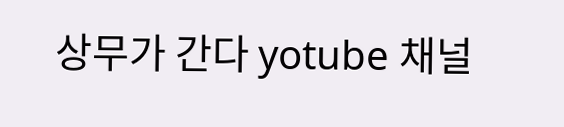상무가 간다 yotube 채널